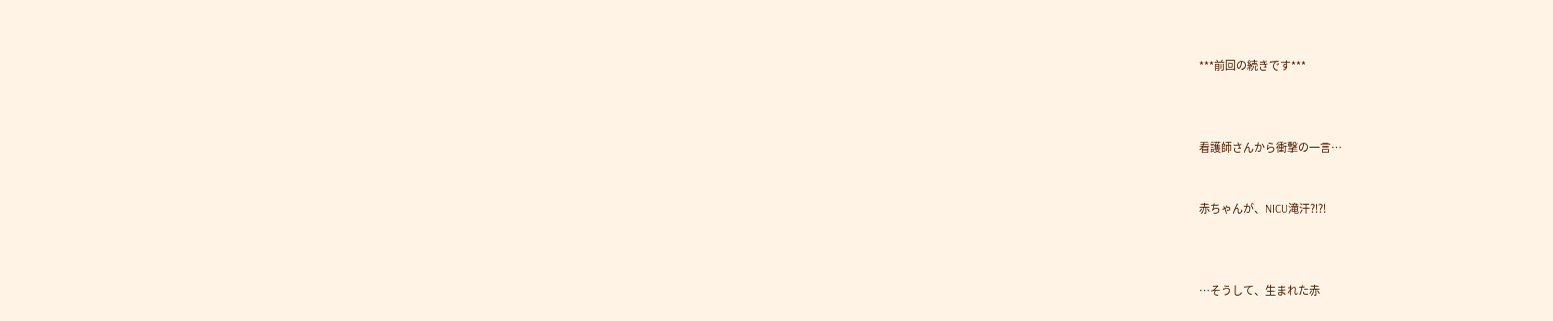***前回の続きです***



看護師さんから衝撃の一言…


赤ちゃんが、NICU滝汗⁈⁈



…そうして、生まれた赤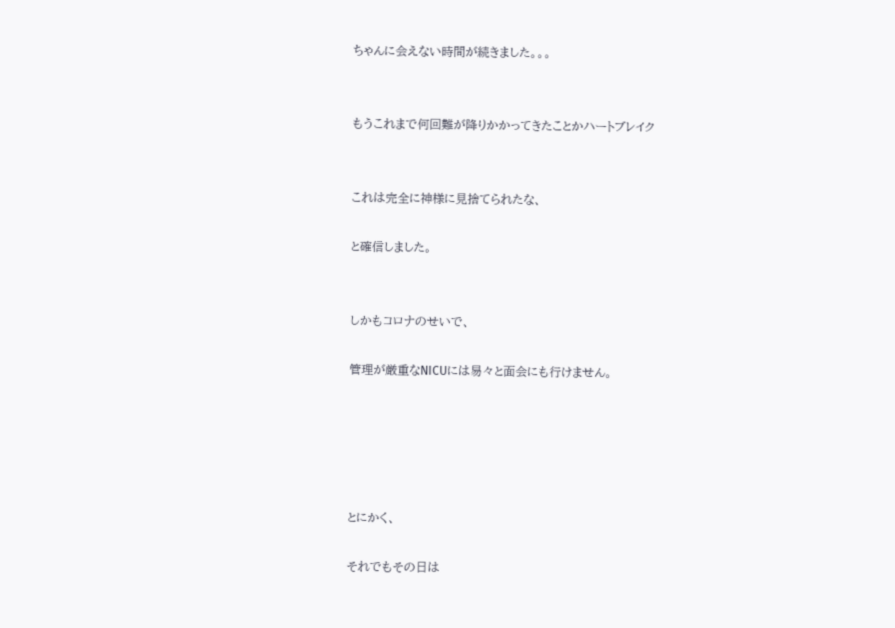ちゃんに会えない時間が続きました。。。


もうこれまで何回難が降りかかってきたことかハートブレイク


これは完全に神様に見捨てられたな、

と確信しました。


しかもコロナのせいで、

管理が厳重なNICUには易々と面会にも行けません。





とにかく、

それでもその日は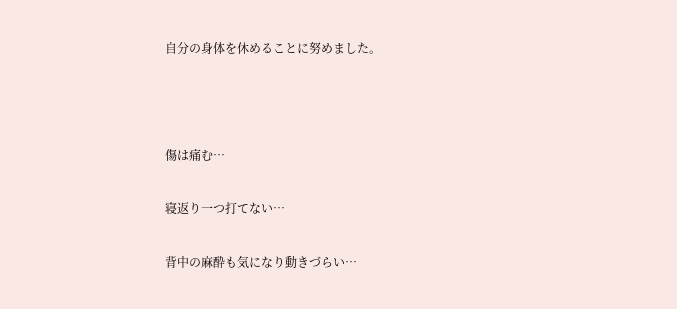自分の身体を休めることに努めました。



傷は痛む…

寝返り一つ打てない…

背中の麻酔も気になり動きづらい…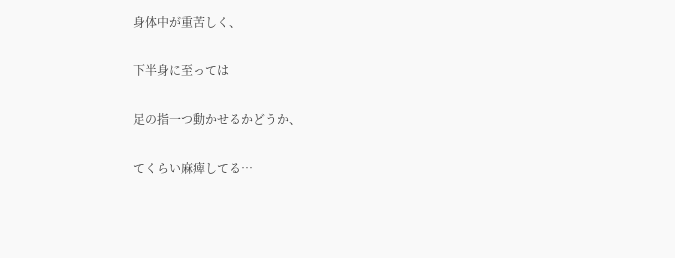身体中が重苦しく、

下半身に至っては

足の指一つ動かせるかどうか、

てくらい麻痺してる…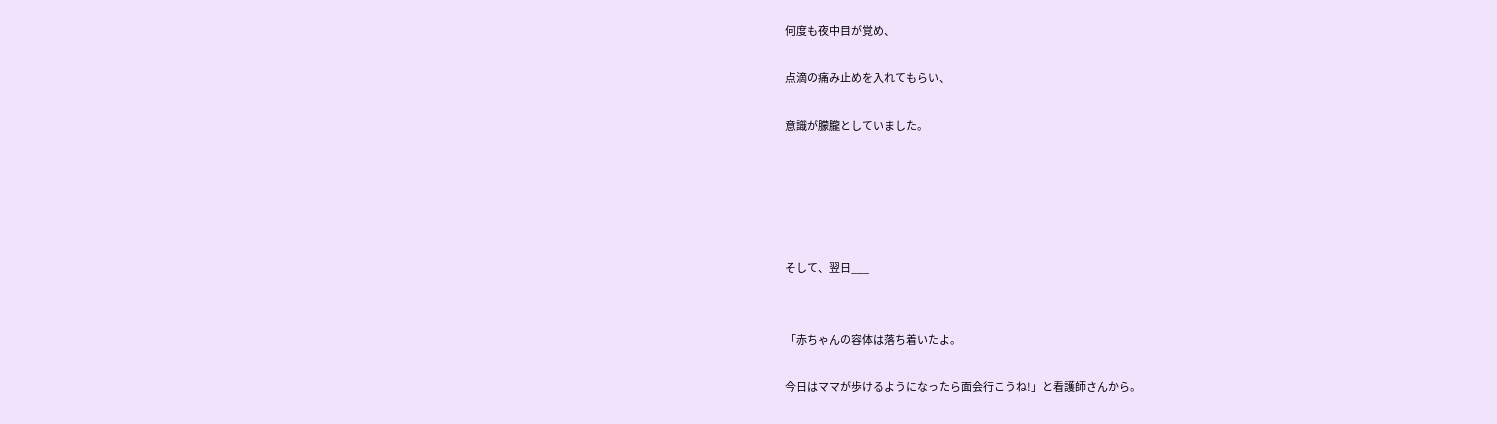何度も夜中目が覚め、

点滴の痛み止めを入れてもらい、

意識が朦朧としていました。





そして、翌日___


「赤ちゃんの容体は落ち着いたよ。

今日はママが歩けるようになったら面会行こうね!」と看護師さんから。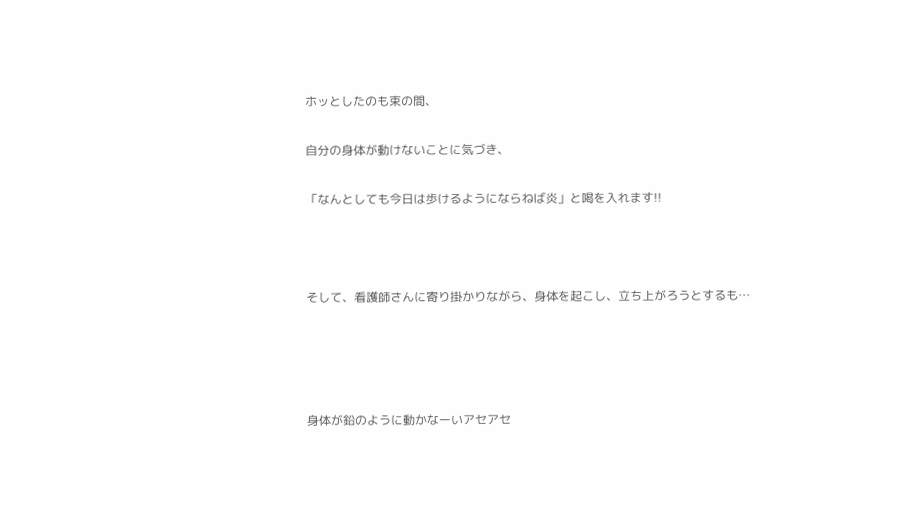ホッとしたのも束の間、

自分の身体が動けないことに気づき、

「なんとしても今日は歩けるようにならねば炎」と喝を入れます!!



そして、看護師さんに寄り掛かりながら、身体を起こし、立ち上がろうとするも…




身体が鉛のように動かなーいアセアセ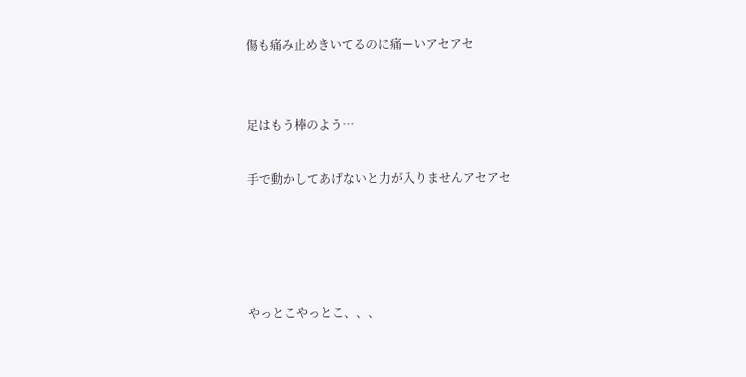傷も痛み止めきいてるのに痛ーいアセアセ


足はもう棒のよう…

手で動かしてあげないと力が入りませんアセアセ




やっとこやっとこ、、、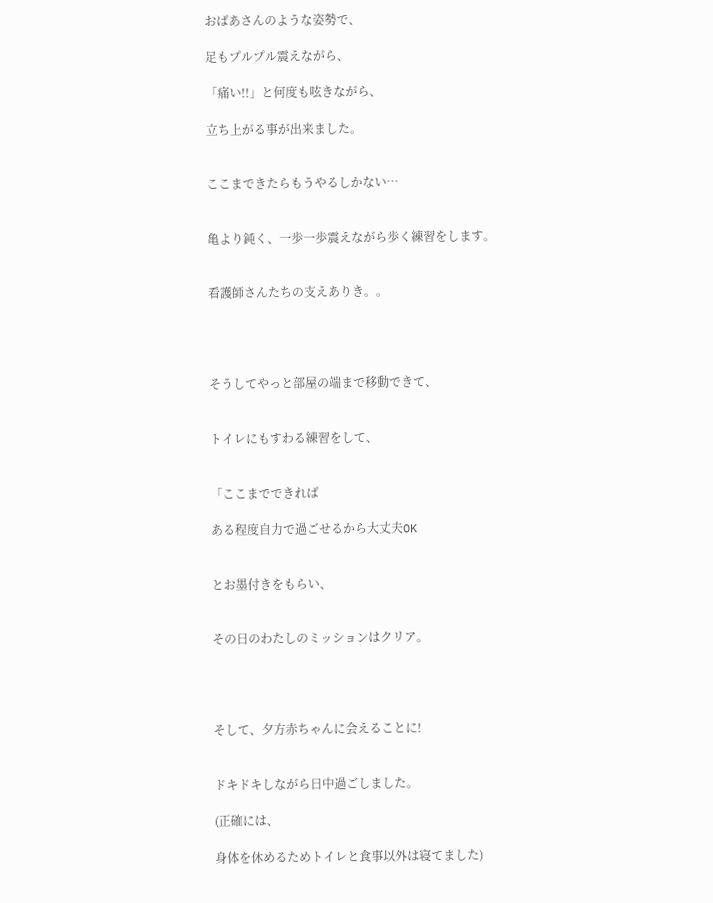おばあさんのような姿勢で、

足もプルプル震えながら、

「痛い!!」と何度も呟きながら、

立ち上がる事が出来ました。


ここまできたらもうやるしかない…


亀より鈍く、一歩一歩震えながら歩く練習をします。


看護師さんたちの支えありき。。




そうしてやっと部屋の端まで移動できて、


トイレにもすわる練習をして、


「ここまでできれば

ある程度自力で過ごせるから大丈夫OK


とお墨付きをもらい、


その日のわたしのミッションはクリア。




そして、夕方赤ちゃんに会えることに!


ドキドキしながら日中過ごしました。

(正確には、

身体を休めるためトイレと食事以外は寝てました)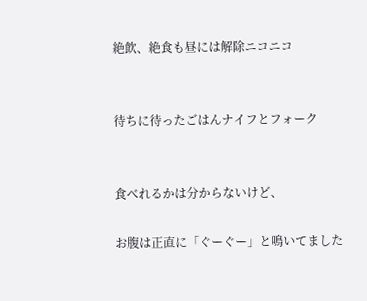絶飲、絶食も昼には解除ニコニコ


待ちに待ったごはんナイフとフォーク


食べれるかは分からないけど、

お腹は正直に「ぐーぐー」と鳴いてました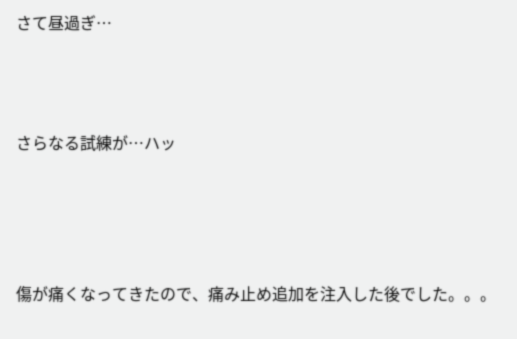さて昼過ぎ…



さらなる試練が…ハッ




傷が痛くなってきたので、痛み止め追加を注入した後でした。。。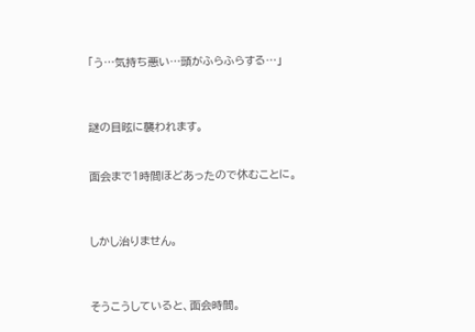「う…気持ち悪い…頭がふらふらする…」



謎の目眩に襲われます。


面会まで1時間ほどあったので休むことに。



しかし治りません。



そうこうしていると、面会時間。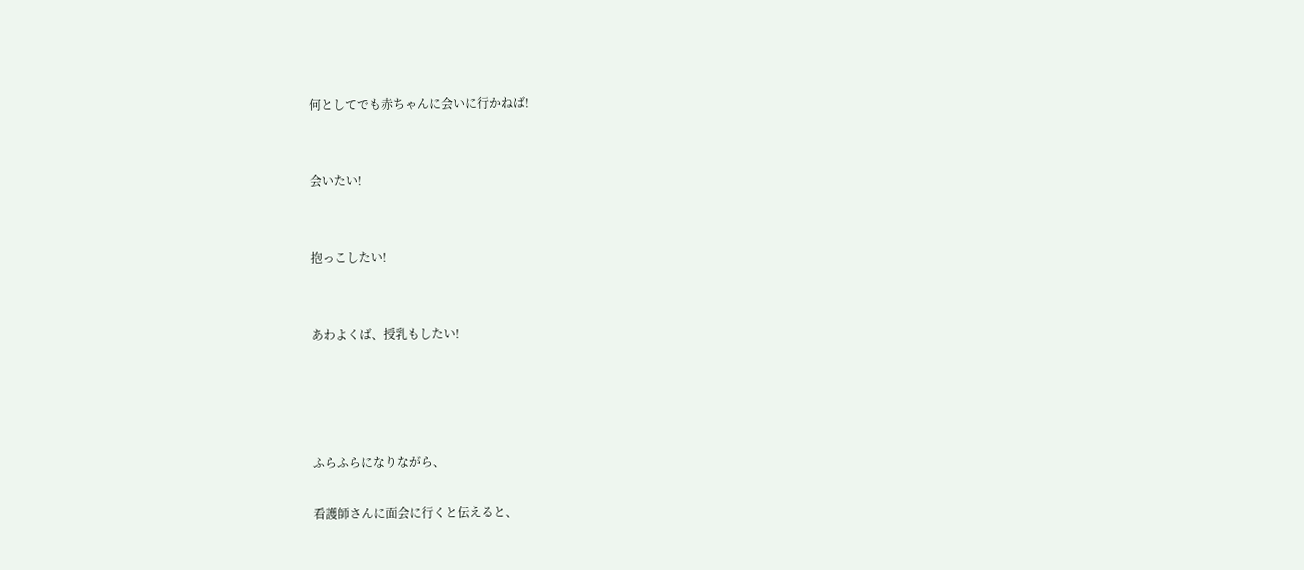何としてでも赤ちゃんに会いに行かねば!


会いたい!


抱っこしたい!


あわよくば、授乳もしたい!




ふらふらになりながら、

看護師さんに面会に行くと伝えると、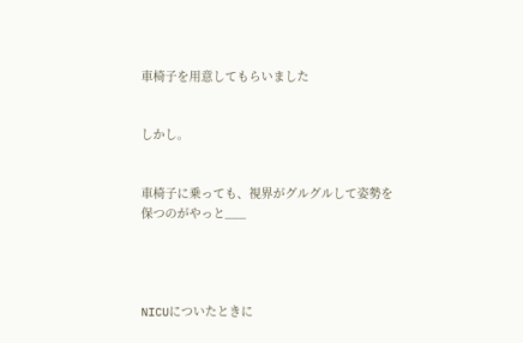車椅子を用意してもらいました


しかし。


車椅子に乗っても、視界がグルグルして姿勢を保つのがやっと___




NICUについたときに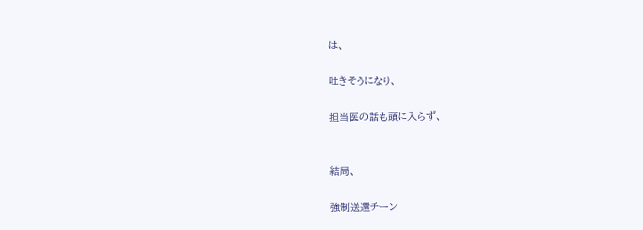は、

吐きそうになり、

担当医の話も頭に入らず、


結局、

強制送還チーン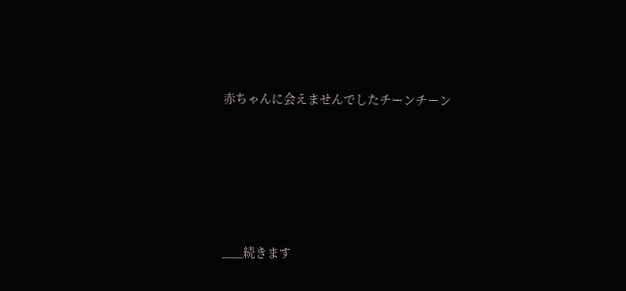赤ちゃんに会えませんでしたチーンチーン






___続きます